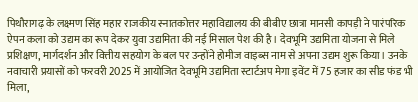पिथौरागढ़ के लक्ष्मण सिंह महार राजकीय स्नातकोत्तर महाविद्यालय की बीबीए छात्रा मानसी कापड़ी ने पारंपरिक ऐपन कला को उद्यम का रूप देकर युवा उद्यमिता की नई मिसाल पेश की है। देवभूमि उद्यमिता योजना से मिले प्रशिक्षण, मार्गदर्शन और वित्तीय सहयोग के बल पर उन्होंने होमीज वाइब्स नाम से अपना उद्यम शुरू किया। उनके नवाचारी प्रयासों को फरवरी 2025 में आयोजित देवभूमि उद्यमिता स्टार्टअप मेगा इवेंट में 75 हजार का सीड फंड भी मिला,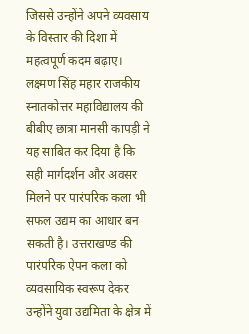जिससे उन्होंने अपने व्यवसाय के विस्तार की दिशा में महत्वपूर्ण कदम बढ़ाए।
लक्ष्मण सिंह महार राजकीय स्नातकोत्तर महाविद्यालय की बीबीए छात्रा मानसी कापड़ी ने यह साबित कर दिया है कि सही मार्गदर्शन और अवसर मिलने पर पारंपरिक कला भी सफल उद्यम का आधार बन सकती है। उत्तराखण्ड की पारंपरिक ऐपन कला को व्यवसायिक स्वरूप देकर उन्होंने युवा उद्यमिता के क्षेत्र में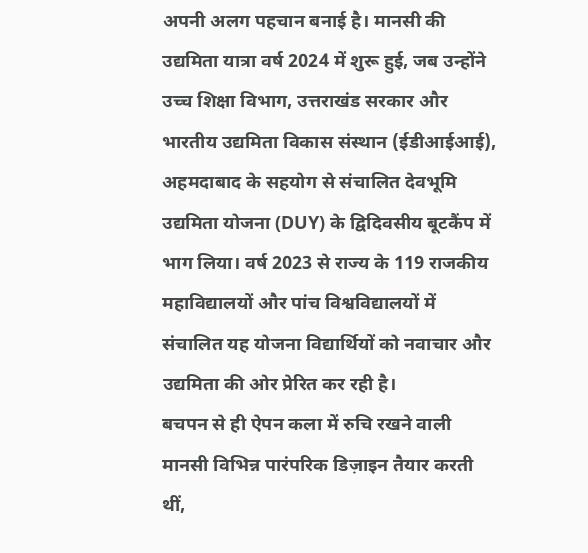अपनी अलग पहचान बनाई है। मानसी की उद्यमिता यात्रा वर्ष 2024 में शुरू हुई, जब उन्होंने उच्च शिक्षा विभाग, उत्तराखंड सरकार और भारतीय उद्यमिता विकास संस्थान (ईडीआईआई), अहमदाबाद के सहयोग से संचालित देवभूमि उद्यमिता योजना (DUY) के द्विदिवसीय बूटकैंप में भाग लिया। वर्ष 2023 से राज्य के 119 राजकीय महाविद्यालयों और पांच विश्वविद्यालयों में संचालित यह योजना विद्यार्थियों को नवाचार और उद्यमिता की ओर प्रेरित कर रही है।
बचपन से ही ऐपन कला में रुचि रखने वाली मानसी विभिन्न पारंपरिक डिज़ाइन तैयार करती थीं,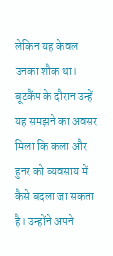लेकिन यह केवल उनका शौक था। बूटकैंप के दौरान उन्हें यह समझने का अवसर मिला कि कला और हुनर को व्यवसाय में कैसे बदला जा सकता है। उन्होंने अपने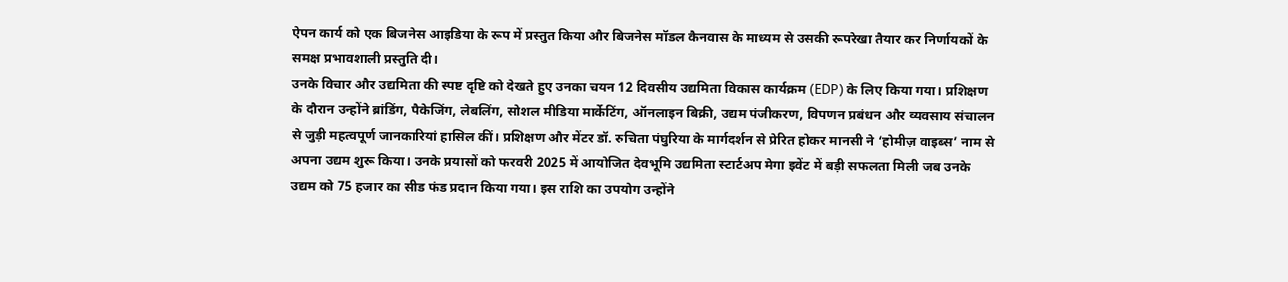ऐपन कार्य को एक बिजनेस आइडिया के रूप में प्रस्तुत किया और बिजनेस मॉडल कैनवास के माध्यम से उसकी रूपरेखा तैयार कर निर्णायकों के समक्ष प्रभावशाली प्रस्तुति दी।
उनके विचार और उद्यमिता की स्पष्ट दृष्टि को देखते हुए उनका चयन 12 दिवसीय उद्यमिता विकास कार्यक्रम (EDP) के लिए किया गया। प्रशिक्षण के दौरान उन्होंने ब्रांडिंग, पैकेजिंग, लेबलिंग, सोशल मीडिया मार्केटिंग, ऑनलाइन बिक्री, उद्यम पंजीकरण, विपणन प्रबंधन और व्यवसाय संचालन से जुड़ी महत्वपूर्ण जानकारियां हासिल कीं। प्रशिक्षण और मेंटर डॉ. रुचिता पंघुरिया के मार्गदर्शन से प्रेरित होकर मानसी ने ‘होमीज़ वाइब्स’ नाम से अपना उद्यम शुरू किया। उनके प्रयासों को फरवरी 2025 में आयोजित देवभूमि उद्यमिता स्टार्टअप मेगा इवेंट में बड़ी सफलता मिली जब उनके उद्यम को 75 हजार का सीड फंड प्रदान किया गया। इस राशि का उपयोग उन्होंने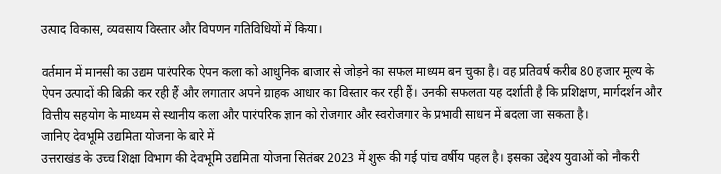उत्पाद विकास, व्यवसाय विस्तार और विपणन गतिविधियों में किया।

वर्तमान में मानसी का उद्यम पारंपरिक ऐपन कला को आधुनिक बाजार से जोड़ने का सफल माध्यम बन चुका है। वह प्रतिवर्ष करीब 80 हजार मूल्य के ऐपन उत्पादों की बिक्री कर रही हैं और लगातार अपने ग्राहक आधार का विस्तार कर रही हैं। उनकी सफलता यह दर्शाती है कि प्रशिक्षण, मार्गदर्शन और वित्तीय सहयोग के माध्यम से स्थानीय कला और पारंपरिक ज्ञान को रोजगार और स्वरोजगार के प्रभावी साधन में बदला जा सकता है।
जानिए देवभूमि उद्यमिता योजना के बारे में
उत्तराखंड के उच्च शिक्षा विभाग की देवभूमि उद्यमिता योजना सितंबर 2023 में शुरू की गई पांच वर्षीय पहल है। इसका उद्देश्य युवाओं को नौकरी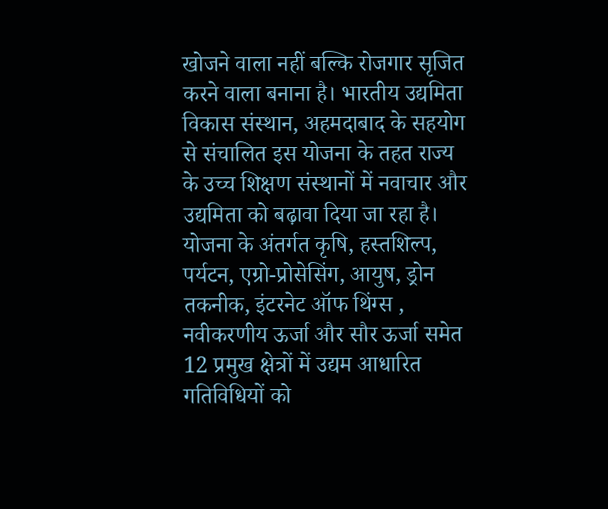खोजने वाला नहीं बल्कि रोजगार सृजित करने वाला बनाना है। भारतीय उद्यमिता विकास संस्थान, अहमदाबाद के सहयोग से संचालित इस योजना के तहत राज्य के उच्च शिक्षण संस्थानों में नवाचार और उद्यमिता को बढ़ावा दिया जा रहा है। योजना के अंतर्गत कृषि, हस्तशिल्प, पर्यटन, एग्रो-प्रोसेसिंग, आयुष, ड्रोन तकनीक, इंटरनेट ऑफ थिंग्स , नवीकरणीय ऊर्जा और सौर ऊर्जा समेत 12 प्रमुख क्षेत्रों में उद्यम आधारित गतिविधियों को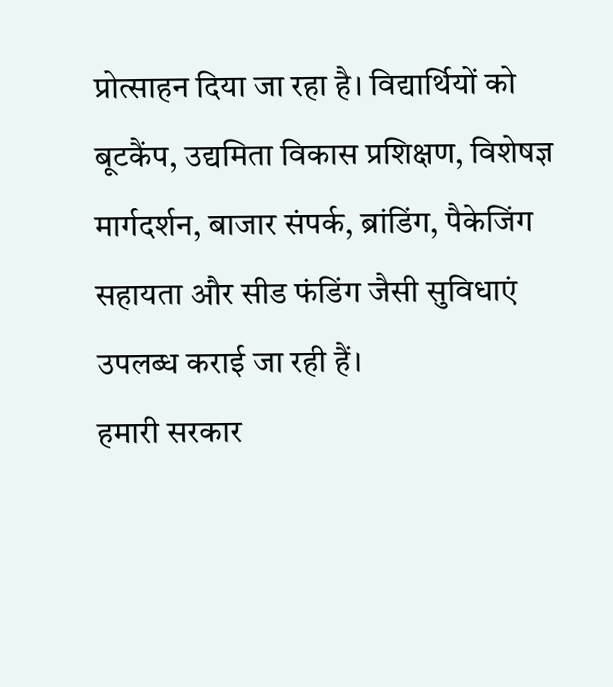प्रोत्साहन दिया जा रहा है। विद्यार्थियों को बूटकैंप, उद्यमिता विकास प्रशिक्षण, विशेषज्ञ मार्गदर्शन, बाजार संपर्क, ब्रांडिंग, पैकेजिंग सहायता और सीड फंडिंग जैसी सुविधाएं उपलब्ध कराई जा रही हैं।
हमारी सरकार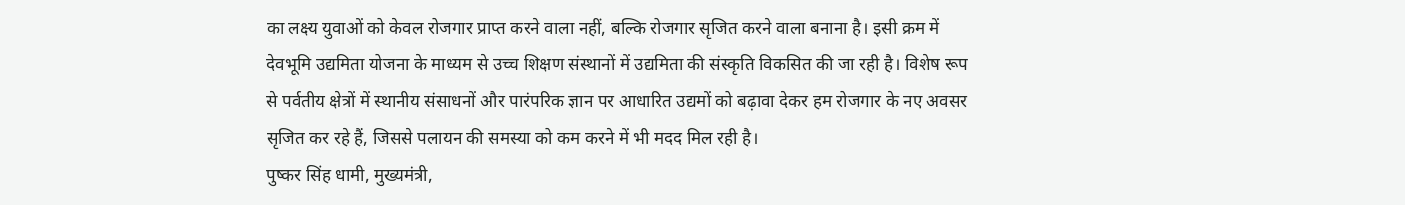का लक्ष्य युवाओं को केवल रोजगार प्राप्त करने वाला नहीं, बल्कि रोजगार सृजित करने वाला बनाना है। इसी क्रम में देवभूमि उद्यमिता योजना के माध्यम से उच्च शिक्षण संस्थानों में उद्यमिता की संस्कृति विकसित की जा रही है। विशेष रूप से पर्वतीय क्षेत्रों में स्थानीय संसाधनों और पारंपरिक ज्ञान पर आधारित उद्यमों को बढ़ावा देकर हम रोजगार के नए अवसर सृजित कर रहे हैं, जिससे पलायन की समस्या को कम करने में भी मदद मिल रही है।
पुष्कर सिंह धामी, मुख्यमंत्री,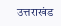उत्तराखंड